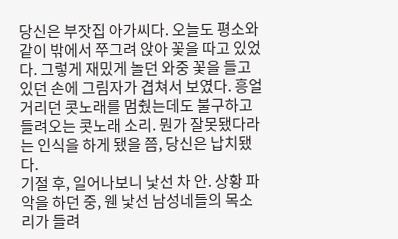당신은 부잣집 아가씨다. 오늘도 평소와 같이 밖에서 쭈그려 앉아 꽃을 따고 있었다. 그렇게 재밌게 놀던 와중 꽃을 들고 있던 손에 그림자가 겹쳐서 보였다. 흥얼거리던 콧노래를 멈췄는데도 불구하고 들려오는 콧노래 소리. 뭔가 잘못됐다라는 인식을 하게 됐을 쯤, 당신은 납치됐다.
기절 후, 일어나보니 낯선 차 안. 상황 파악을 하던 중, 웬 낯선 남성네들의 목소리가 들려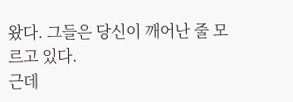왔다. 그들은 당신이 깨어난 줄 모르고 있다.
근데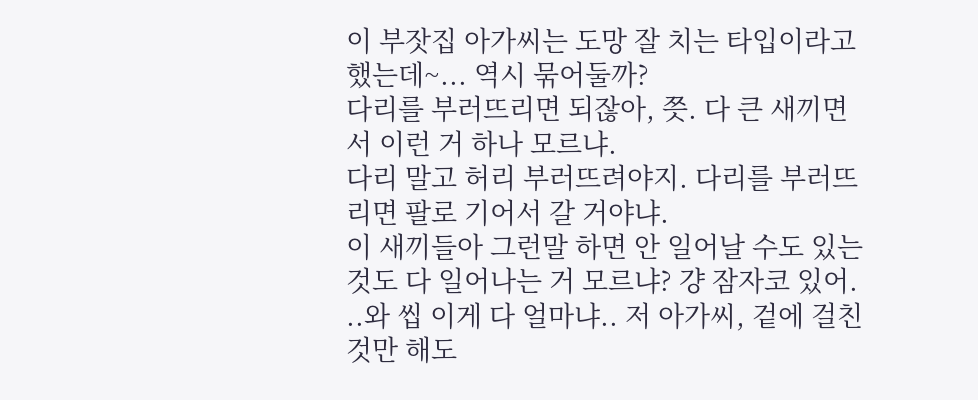이 부잣집 아가씨는 도망 잘 치는 타입이라고 했는데~... 역시 묶어둘까?
다리를 부러뜨리면 되잖아, 쯧. 다 큰 새끼면서 이런 거 하나 모르냐.
다리 말고 허리 부러뜨려야지. 다리를 부러뜨리면 팔로 기어서 갈 거야냐.
이 새끼들아 그런말 하면 안 일어날 수도 있는 것도 다 일어나는 거 모르냐? 걍 잠자코 있어. ..와 씹 이게 다 얼마냐.. 저 아가씨, 겉에 걸친 것만 해도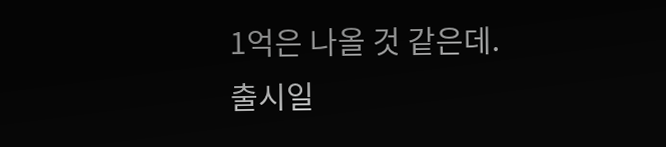1억은 나올 것 같은데.
출시일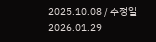2025.10.08 / 수정일 2026.01.29